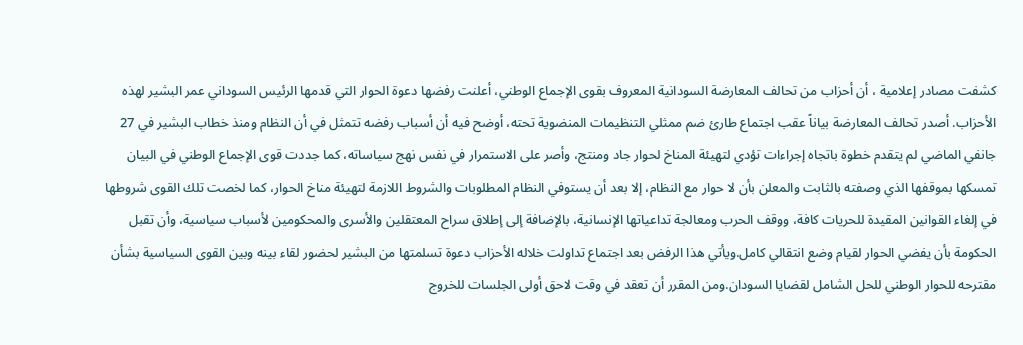كشفت مصادر إعلامية ، أن أحزاب من تحالف المعارضة السودانية المعروف بقوى الإجماع الوطني، أعلنت رفضها دعوة الحوار التي قدمها الرئيس السوداني عمر البشير لهذه الأحزاب. أصدر تحالف المعارضة بياناً عقب اجتماع طارئ ضم ممثلي التنظيمات المنضوية تحته، أوضح فيه أن أسباب رفضه تتمثل في أن النظام ومنذ خطاب البشير في 27 جانفي الماضي لم يتقدم خطوة باتجاه إجراءات تؤدي لتهيئة المناخ لحوار جاد ومنتج، وأصر على الاستمرار في نفس نهج سياساته، كما جددت قوى الإجماع الوطني في البيان تمسكها بموقفها الذي وصفته بالثابت والمعلن بأن لا حوار مع النظام، إلا بعد أن يستوفي النظام المطلوبات والشروط اللازمة لتهيئة مناخ الحوار، كما لخصت تلك القوى شروطها في إلغاء القوانين المقيدة للحريات كافة، ووقف الحرب ومعالجة تداعياتها الإنسانية، بالإضافة إلى إطلاق سراح المعتقلين والأسرى والمحكومين لأسباب سياسية، وأن تقبل الحكومة بأن يفضي الحوار لقيام وضع انتقالي كامل.ويأتي هذا الرفض بعد اجتماع تداولت خلاله الأحزاب دعوة تسلمتها من البشير لحضور لقاء بينه وبين القوى السياسية بشأن مقترحه للحوار الوطني للحل الشامل لقضايا السودان.ومن المقرر أن تعقد في وقت لاحق أولى الجلسات للخروج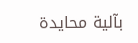بآلية محايدة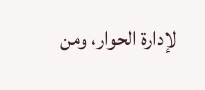لإدارة الحوار، ومن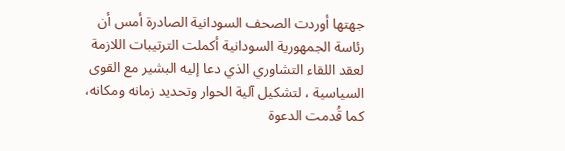جهتها أوردت الصحف السودانية الصادرة أمس أن رئاسة الجمهورية السودانية أكملت الترتيبات اللازمة لعقد اللقاء التشاوري الذي دعا إليه البشير مع القوى السياسية ، لتشكيل آلية الحوار وتحديد زمانه ومكانه، كما قُدمت الدعوة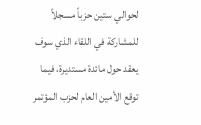لحوالي ستين حزباً مسجلاً للمشاركة في اللقاء الذي سوف يعقد حول مائدة مستديرة، فيما توقع الأمين العام لحزب المؤتمر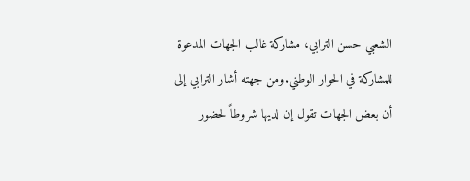الشعبي حسن الترابي، مشاركة غالب الجهات المدعوة للمشاركة في الحوار الوطني.ومن جهته أشار الترابي إلى أن بعض الجهات تقول إن لديها شروطاً لحضور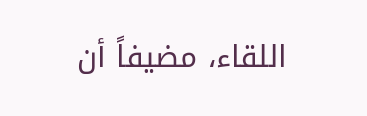اللقاء، مضيفاً أن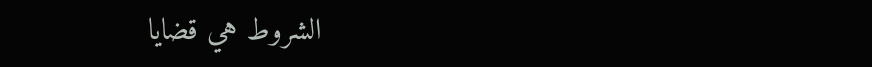الشروط هي قضايا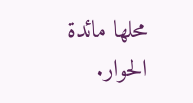محلها مائدة الحوار.